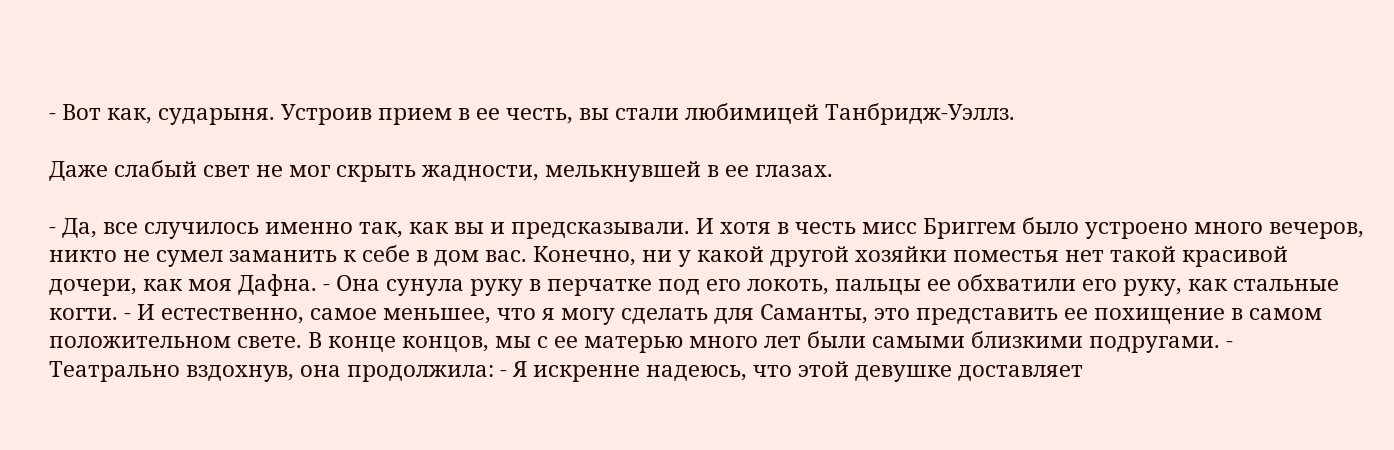- Вот как, сударыня. Устроив прием в ее честь, вы стали любимицей Танбридж-Уэллз.

Даже слабый свет не мог скрыть жадности, мелькнувшей в ее глазах.

- Да, все случилось именно так, как вы и предсказывали. И хотя в честь мисс Бриггем было устроено много вечеров, никто не сумел заманить к себе в дом вас. Конечно, ни у какой другой хозяйки поместья нет такой красивой дочери, как моя Дафна. - Она сунула руку в перчатке под его локоть, пальцы ее обхватили его руку, как стальные когти. - И естественно, самое меньшее, что я могу сделать для Саманты, это представить ее похищение в самом положительном свете. В конце концов, мы с ее матерью много лет были самыми близкими подругами. - Театрально вздохнув, она продолжила: - Я искренне надеюсь, что этой девушке доставляет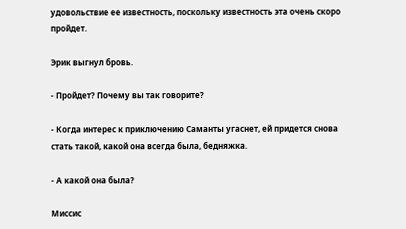удовольствие ее известность, поскольку известность эта очень скоро пройдет.

Эрик выгнул бровь.

- Пройдет? Почему вы так говорите?

- Когда интерес к приключению Саманты угаснет, ей придется снова стать такой, какой она всегда была, бедняжка.

- А какой она была?

Миссис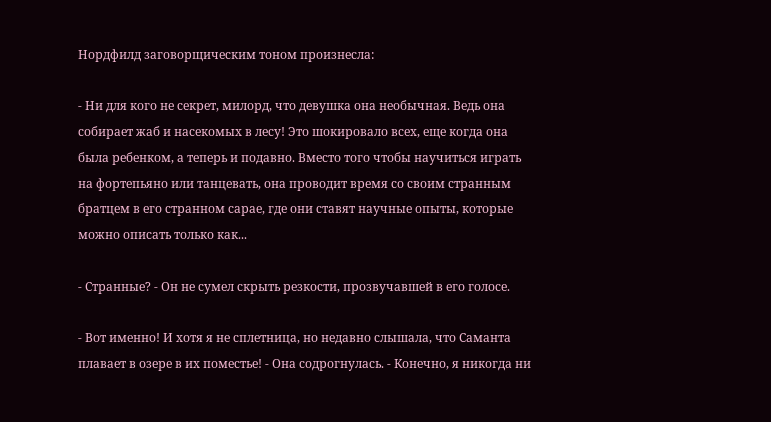Нордфилд заговорщическим тоном произнесла:

- Ни для кого не секрет, милорд, что девушка она необычная. Ведь она собирает жаб и насекомых в лесу! Это шокировало всех, еще когда она была ребенком, а теперь и подавно. Вместо того чтобы научиться играть на фортепьяно или танцевать, она проводит время со своим странным братцем в его странном сарае, где они ставят научные опыты, которые можно описать только как...

- Странные? - Он не сумел скрыть резкости, прозвучавшей в его голосе.

- Вот именно! И хотя я не сплетница, но недавно слышала, что Саманта плавает в озере в их поместье! - Она содрогнулась. - Конечно, я никогда ни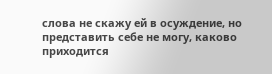слова не скажу ей в осуждение, но представить себе не могу, каково приходится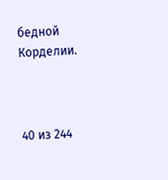бедной Корделии.



40 из 244